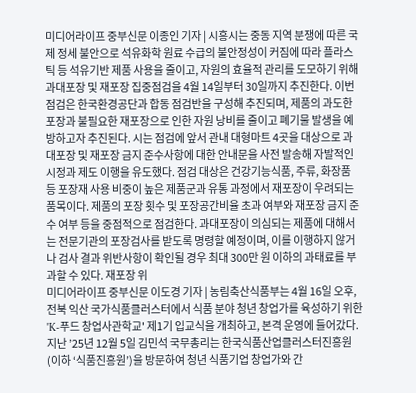미디어라이프 중부신문 이종인 기자 | 시흥시는 중동 지역 분쟁에 따른 국제 정세 불안으로 석유화학 원료 수급의 불안정성이 커짐에 따라 플라스틱 등 석유기반 제품 사용을 줄이고, 자원의 효율적 관리를 도모하기 위해 과대포장 및 재포장 집중점검을 4월 14일부터 30일까지 추진한다. 이번 점검은 한국환경공단과 합동 점검반을 구성해 추진되며, 제품의 과도한 포장과 불필요한 재포장으로 인한 자원 낭비를 줄이고 폐기물 발생을 예방하고자 추진된다. 시는 점검에 앞서 관내 대형마트 4곳을 대상으로 과대포장 및 재포장 금지 준수사항에 대한 안내문을 사전 발송해 자발적인 시정과 제도 이행을 유도했다. 점검 대상은 건강기능식품, 주류, 화장품 등 포장재 사용 비중이 높은 제품군과 유통 과정에서 재포장이 우려되는 품목이다. 제품의 포장 횟수 및 포장공간비율 초과 여부와 재포장 금지 준수 여부 등을 중점적으로 점검한다. 과대포장이 의심되는 제품에 대해서는 전문기관의 포장검사를 받도록 명령할 예정이며, 이를 이행하지 않거나 검사 결과 위반사항이 확인될 경우 최대 300만 원 이하의 과태료를 부과할 수 있다. 재포장 위
미디어라이프 중부신문 이도경 기자 | 농림축산식품부는 4월 16일 오후, 전북 익산 국가식품클러스터에서 식품 분야 청년 창업가를 육성하기 위한 'K-푸드 창업사관학교' 제1기 입교식을 개최하고, 본격 운영에 들어갔다. 지난 ’25년 12월 5일 김민석 국무총리는 한국식품산업클러스터진흥원(이하 ‘식품진흥원’)을 방문하여 청년 식품기업 창업가와 간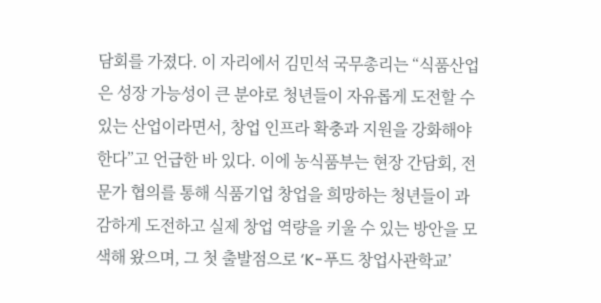담회를 가졌다. 이 자리에서 김민석 국무총리는 “식품산업은 성장 가능성이 큰 분야로 청년들이 자유롭게 도전할 수 있는 산업이라면서, 창업 인프라 확충과 지원을 강화해야 한다”고 언급한 바 있다. 이에 농식품부는 현장 간담회, 전문가 협의를 통해 식품기업 창업을 희망하는 청년들이 과감하게 도전하고 실제 창업 역량을 키울 수 있는 방안을 모색해 왔으며, 그 첫 출발점으로 ‘K-푸드 창업사관학교’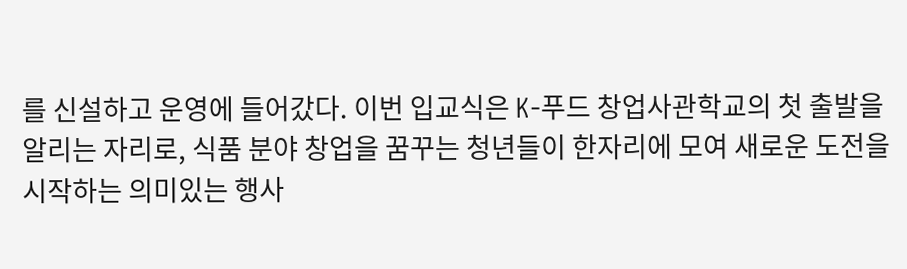를 신설하고 운영에 들어갔다. 이번 입교식은 K-푸드 창업사관학교의 첫 출발을 알리는 자리로, 식품 분야 창업을 꿈꾸는 청년들이 한자리에 모여 새로운 도전을 시작하는 의미있는 행사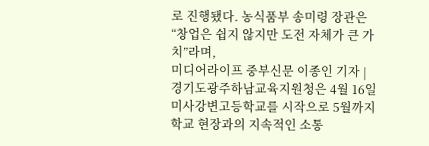로 진행됐다. 농식품부 송미령 장관은 “창업은 쉽지 않지만 도전 자체가 큰 가치”라며,
미디어라이프 중부신문 이종인 기자 | 경기도광주하남교육지원청은 4월 16일 미사강변고등학교를 시작으로 5월까지 학교 현장과의 지속적인 소통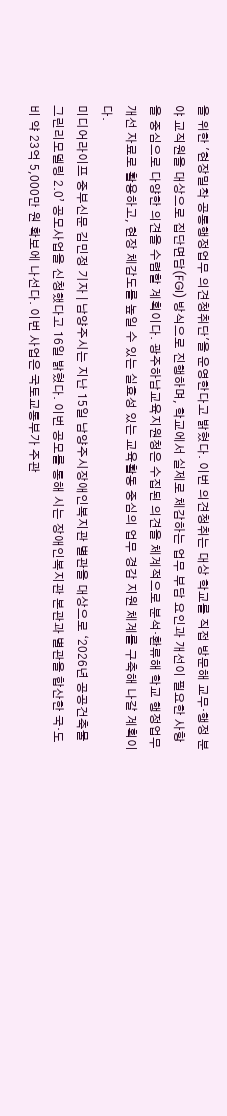을 위한 '현장밀착 공통행정업무 의견청취단'을 운영한다고 밝혔다. 이번 의견청취는 대상 학교를 직접 방문해 교무·행정 분야 교직원을 대상으로 집단면담(FGI) 방식으로 진행하며, 학교에서 실제로 체감하는 업무 부담 요인과 개선이 필요한 사항을 중심으로 다양한 의견을 수렴할 계획이다. 광주하남교육지원청은 수집된 의견을 체계적으로 분석·환류해 학교 행정업무 개선 자료로 활용하고, 현장 체감도를 높일 수 있는 실효성 있는 교육활동 중심의 업무 경감 지원 체계를 구축해 나갈 계획이다.
미디어라이프 중부신문 김민정 기자 | 남양주시는 지난 15일 남양주시장애인복지관 별관을 대상으로 ‘2026년 공공건축물 그린리모델링 2.0’ 공모사업을 신청했다고 16일 밝혔다. 이번 공모를 통해 시는 장애인복지관 본관과 별관을 합산한 국·도비 약 23억 5,000만 원 확보에 나선다. 이번 사업은 국토교통부가 주관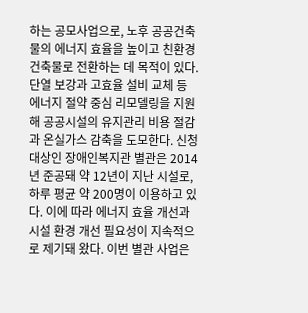하는 공모사업으로, 노후 공공건축물의 에너지 효율을 높이고 친환경 건축물로 전환하는 데 목적이 있다. 단열 보강과 고효율 설비 교체 등 에너지 절약 중심 리모델링을 지원해 공공시설의 유지관리 비용 절감과 온실가스 감축을 도모한다. 신청 대상인 장애인복지관 별관은 2014년 준공돼 약 12년이 지난 시설로, 하루 평균 약 200명이 이용하고 있다. 이에 따라 에너지 효율 개선과 시설 환경 개선 필요성이 지속적으로 제기돼 왔다. 이번 별관 사업은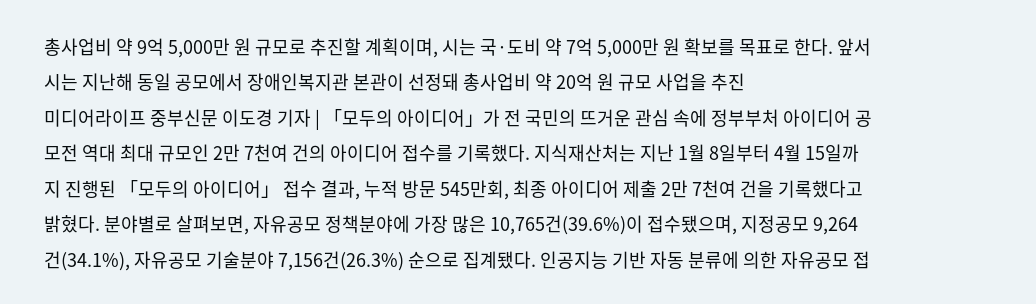총사업비 약 9억 5,000만 원 규모로 추진할 계획이며, 시는 국·도비 약 7억 5,000만 원 확보를 목표로 한다. 앞서 시는 지난해 동일 공모에서 장애인복지관 본관이 선정돼 총사업비 약 20억 원 규모 사업을 추진
미디어라이프 중부신문 이도경 기자 | 「모두의 아이디어」가 전 국민의 뜨거운 관심 속에 정부부처 아이디어 공모전 역대 최대 규모인 2만 7천여 건의 아이디어 접수를 기록했다. 지식재산처는 지난 1월 8일부터 4월 15일까지 진행된 「모두의 아이디어」 접수 결과, 누적 방문 545만회, 최종 아이디어 제출 2만 7천여 건을 기록했다고 밝혔다. 분야별로 살펴보면, 자유공모 정책분야에 가장 많은 10,765건(39.6%)이 접수됐으며, 지정공모 9,264건(34.1%), 자유공모 기술분야 7,156건(26.3%) 순으로 집계됐다. 인공지능 기반 자동 분류에 의한 자유공모 접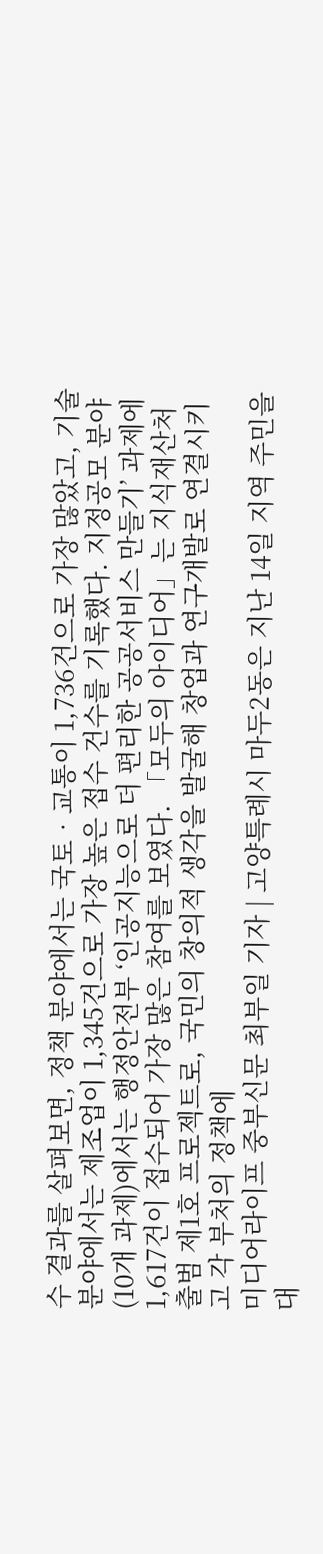수 결과를 살펴보면, 정책 분야에서는 국토‧교통이 1,736건으로 가장 많았고, 기술 분야에서는 제조업이 1,345건으로 가장 높은 접수 건수를 기록했다. 지정공모 분야(10개 과제)에서는 행정안전부 ‘인공지능으로 더 편리한 공공서비스 만들기’ 과제에 1,617건이 접수되어 가장 많은 참여를 보였다. 「모두의 아이디어」는 지식재산처 출범 제1호 프로젝트로, 국민의 창의적 생각을 발굴해 창업과 연구개발로 연결시키고 각 부처의 정책에
미디어라이프 중부신문 최부일 기자 | 고양특례시 마두2동은 지난 14일 지역 주민을 대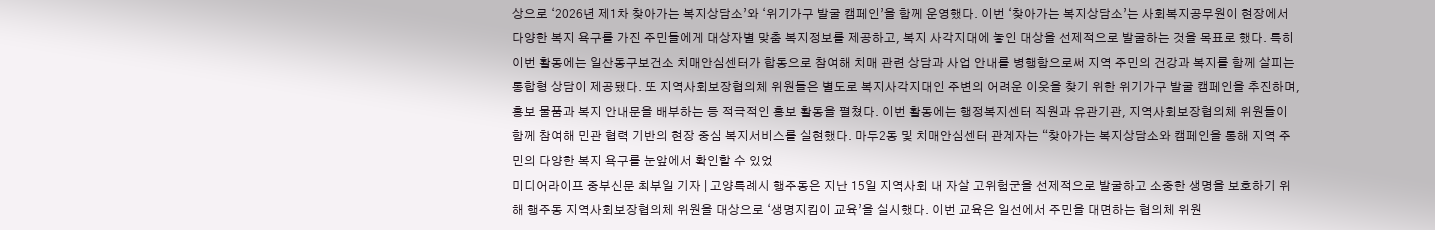상으로 ‘2026년 제1차 찾아가는 복지상담소’와 ‘위기가구 발굴 캠페인’을 함께 운영했다. 이번 ‘찾아가는 복지상담소’는 사회복지공무원이 현장에서 다양한 복지 욕구를 가진 주민들에게 대상자별 맞춤 복지정보를 제공하고, 복지 사각지대에 놓인 대상을 선제적으로 발굴하는 것을 목표로 했다. 특히 이번 활동에는 일산동구보건소 치매안심센터가 합동으로 참여해 치매 관련 상담과 사업 안내를 병행함으로써 지역 주민의 건강과 복지를 함께 살피는 통합형 상담이 제공됐다. 또 지역사회보장협의체 위원들은 별도로 복지사각지대인 주변의 어려운 이웃을 찾기 위한 위기가구 발굴 캠페인을 추진하며, 홍보 물품과 복지 안내문을 배부하는 등 적극적인 홍보 활동을 펼쳤다. 이번 활동에는 행정복지센터 직원과 유관기관, 지역사회보장협의체 위원들이 함께 참여해 민관 협력 기반의 현장 중심 복지서비스를 실현했다. 마두2동 및 치매안심센터 관계자는 “찾아가는 복지상담소와 캠페인을 통해 지역 주민의 다양한 복지 욕구를 눈앞에서 확인할 수 있었
미디어라이프 중부신문 최부일 기자 | 고양특례시 행주동은 지난 15일 지역사회 내 자살 고위험군을 선제적으로 발굴하고 소중한 생명을 보호하기 위해 행주동 지역사회보장협의체 위원을 대상으로 ‘생명지킴이 교육’을 실시했다. 이번 교육은 일선에서 주민을 대면하는 협의체 위원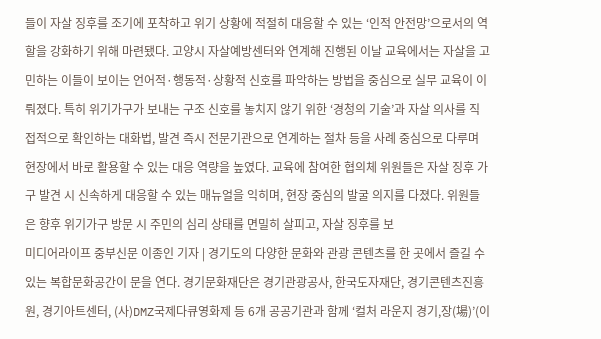들이 자살 징후를 조기에 포착하고 위기 상황에 적절히 대응할 수 있는 ‘인적 안전망’으로서의 역할을 강화하기 위해 마련됐다. 고양시 자살예방센터와 연계해 진행된 이날 교육에서는 자살을 고민하는 이들이 보이는 언어적·행동적·상황적 신호를 파악하는 방법을 중심으로 실무 교육이 이뤄졌다. 특히 위기가구가 보내는 구조 신호를 놓치지 않기 위한 ‘경청의 기술’과 자살 의사를 직접적으로 확인하는 대화법, 발견 즉시 전문기관으로 연계하는 절차 등을 사례 중심으로 다루며 현장에서 바로 활용할 수 있는 대응 역량을 높였다. 교육에 참여한 협의체 위원들은 자살 징후 가구 발견 시 신속하게 대응할 수 있는 매뉴얼을 익히며, 현장 중심의 발굴 의지를 다졌다. 위원들은 향후 위기가구 방문 시 주민의 심리 상태를 면밀히 살피고, 자살 징후를 보
미디어라이프 중부신문 이종인 기자 | 경기도의 다양한 문화와 관광 콘텐츠를 한 곳에서 즐길 수 있는 복합문화공간이 문을 연다. 경기문화재단은 경기관광공사, 한국도자재단, 경기콘텐츠진흥원, 경기아트센터, (사)DMZ국제다큐영화제 등 6개 공공기관과 함께 ‘컬처 라운지 경기,장(場)’(이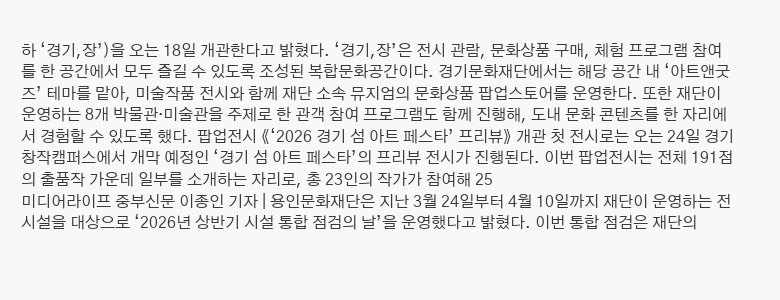하 ‘경기,장’)을 오는 18일 개관한다고 밝혔다. ‘경기,장’은 전시 관람, 문화상품 구매, 체험 프로그램 참여를 한 공간에서 모두 즐길 수 있도록 조성된 복합문화공간이다. 경기문화재단에서는 해당 공간 내 ‘아트앤굿즈’ 테마를 맡아, 미술작품 전시와 함께 재단 소속 뮤지엄의 문화상품 팝업스토어를 운영한다. 또한 재단이 운영하는 8개 박물관·미술관을 주제로 한 관객 참여 프로그램도 함께 진행해, 도내 문화 콘텐츠를 한 자리에서 경험할 수 있도록 했다. 팝업전시 《‘2026 경기 섬 아트 페스타’ 프리뷰》 개관 첫 전시로는 오는 24일 경기창작캠퍼스에서 개막 예정인 ‘경기 섬 아트 페스타’의 프리뷰 전시가 진행된다. 이번 팝업전시는 전체 191점의 출품작 가운데 일부를 소개하는 자리로, 총 23인의 작가가 참여해 25
미디어라이프 중부신문 이종인 기자 | 용인문화재단은 지난 3월 24일부터 4월 10일까지 재단이 운영하는 전 시설을 대상으로 ‘2026년 상반기 시설 통합 점검의 날’을 운영했다고 밝혔다. 이번 통합 점검은 재단의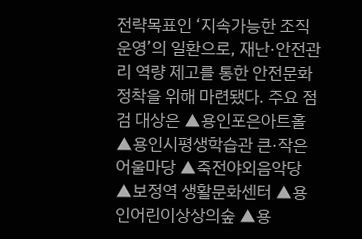전략목표인 ‘지속가능한 조직 운영’의 일환으로, 재난·안전관리 역량 제고를 통한 안전문화 정착을 위해 마련됐다. 주요 점검 대상은 ▲용인포은아트홀 ▲용인시평생학습관 큰·작은어울마당 ▲죽전야외음악당 ▲보정역 생활문화센터 ▲용인어린이상상의숲 ▲용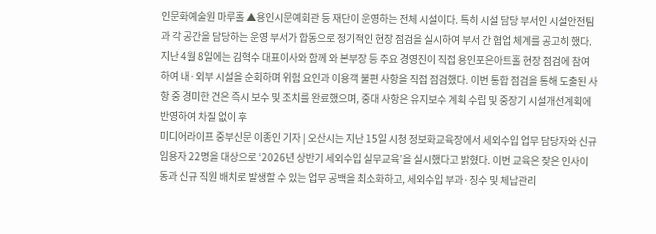인문화예술원 마루홀 ▲용인시문예회관 등 재단이 운영하는 전체 시설이다. 특히 시설 담당 부서인 시설안전팀과 각 공간을 담당하는 운영 부서가 합동으로 정기적인 현장 점검을 실시하여 부서 간 협업 체계를 공고히 했다. 지난 4월 8일에는 김혁수 대표이사와 함께 와 본부장 등 주요 경영진이 직접 용인포은아트홀 현장 점검에 참여하여 내·외부 시설을 순회하며 위험 요인과 이용객 불편 사항을 직접 점검했다. 이번 통합 점검을 통해 도출된 사항 중 경미한 건은 즉시 보수 및 조치를 완료했으며, 중대 사항은 유지보수 계획 수립 및 중장기 시설개선계획에 반영하여 차질 없이 후
미디어라이프 중부신문 이종인 기자 | 오산시는 지난 15일 시청 정보화교육장에서 세외수입 업무 담당자와 신규 임용자 22명을 대상으로 ‘2026년 상반기 세외수입 실무교육’을 실시했다고 밝혔다. 이번 교육은 잦은 인사이동과 신규 직원 배치로 발생할 수 있는 업무 공백을 최소화하고, 세외수입 부과·징수 및 체납관리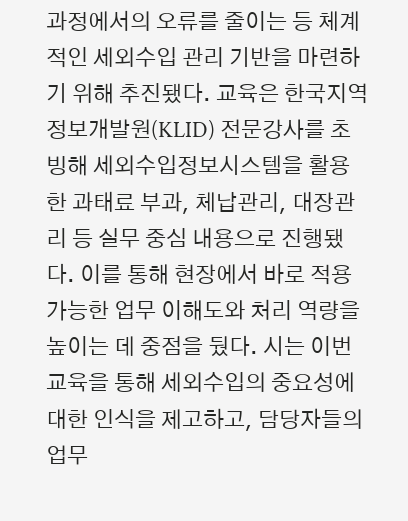과정에서의 오류를 줄이는 등 체계적인 세외수입 관리 기반을 마련하기 위해 추진됐다. 교육은 한국지역정보개발원(KLID) 전문강사를 초빙해 세외수입정보시스템을 활용한 과태료 부과, 체납관리, 대장관리 등 실무 중심 내용으로 진행됐다. 이를 통해 현장에서 바로 적용 가능한 업무 이해도와 처리 역량을 높이는 데 중점을 뒀다. 시는 이번 교육을 통해 세외수입의 중요성에 대한 인식을 제고하고, 담당자들의 업무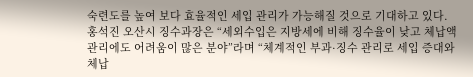숙련도를 높여 보다 효율적인 세입 관리가 가능해질 것으로 기대하고 있다. 홍석진 오산시 징수과장은 “세외수입은 지방세에 비해 징수율이 낮고 체납액 관리에도 어려움이 많은 분야”라며 “체계적인 부과·징수 관리로 세입 증대와 체납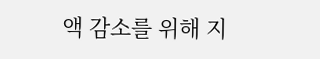액 감소를 위해 지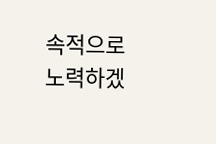속적으로 노력하겠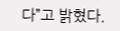다”고 밝혔다.